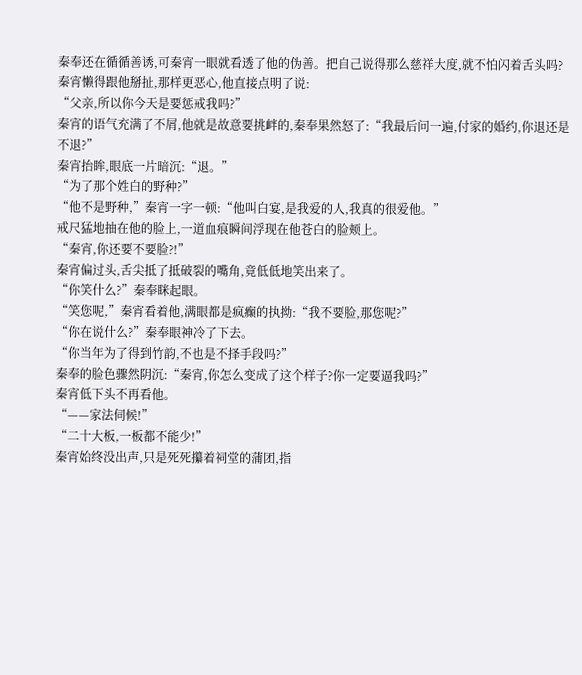秦奉还在循循善诱,可秦宵一眼就看透了他的伪善。把自己说得那么慈祥大度,就不怕闪着舌头吗?
秦宵懒得跟他掰扯,那样更恶心,他直接点明了说:
“父亲,所以你今天是要惩戒我吗?”
秦宵的语气充满了不屑,他就是故意要挑衅的,秦奉果然怒了:“我最后问一遍,付家的婚约,你退还是不退?”
秦宵抬眸,眼底一片暗沉:“退。”
“为了那个姓白的野种?”
“他不是野种,”秦宵一字一顿:“他叫白宴,是我爱的人,我真的很爱他。”
戒尺猛地抽在他的脸上,一道血痕瞬间浮现在他苍白的脸颊上。
“秦宵,你还要不要脸?!”
秦宵偏过头,舌尖抵了抵破裂的嘴角,竟低低地笑出来了。
“你笑什么?”秦奉眯起眼。
“笑您呢,”秦宵看着他,满眼都是疯癫的执拗:“我不要脸,那您呢?”
“你在说什么?”秦奉眼神冷了下去。
“你当年为了得到竹韵,不也是不择手段吗?”
秦奉的脸色骤然阴沉:“秦宵,你怎么变成了这个样子?你一定要逼我吗?”
秦宵低下头不再看他。
“——家法伺候!”
“二十大板,一板都不能少!”
秦宵始终没出声,只是死死攥着祠堂的蒲团,指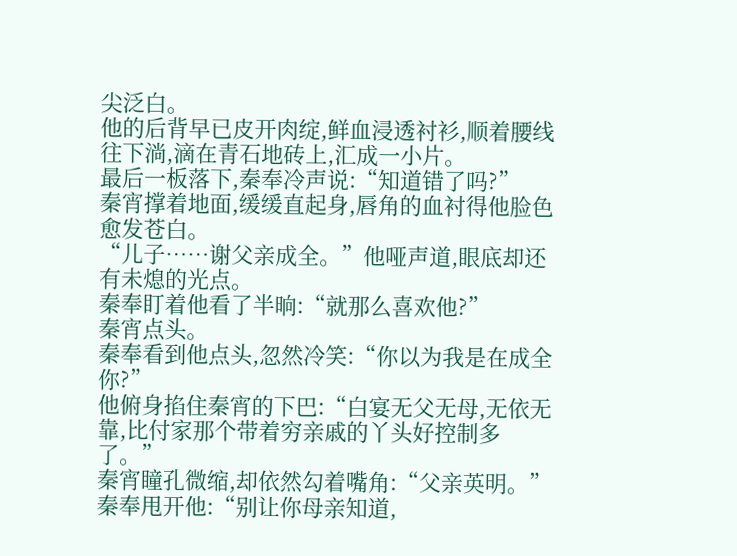尖泛白。
他的后背早已皮开肉绽,鲜血浸透衬衫,顺着腰线往下淌,滴在青石地砖上,汇成一小片。
最后一板落下,秦奉冷声说:“知道错了吗?”
秦宵撑着地面,缓缓直起身,唇角的血衬得他脸色愈发苍白。
“儿子……谢父亲成全。”他哑声道,眼底却还有未熄的光点。
秦奉盯着他看了半晌:“就那么喜欢他?”
秦宵点头。
秦奉看到他点头,忽然冷笑:“你以为我是在成全你?”
他俯身掐住秦宵的下巴:“白宴无父无母,无依无靠,比付家那个带着穷亲戚的丫头好控制多了。”
秦宵瞳孔微缩,却依然勾着嘴角:“父亲英明。”
秦奉甩开他:“别让你母亲知道,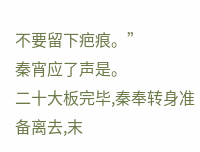不要留下疤痕。”
秦宵应了声是。
二十大板完毕,秦奉转身准备离去,末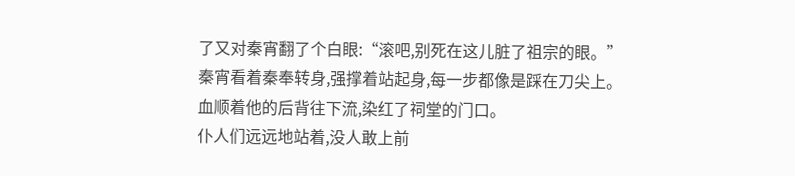了又对秦宵翻了个白眼:“滚吧,别死在这儿脏了祖宗的眼。”
秦宵看着秦奉转身,强撑着站起身,每一步都像是踩在刀尖上。
血顺着他的后背往下流,染红了祠堂的门口。
仆人们远远地站着,没人敢上前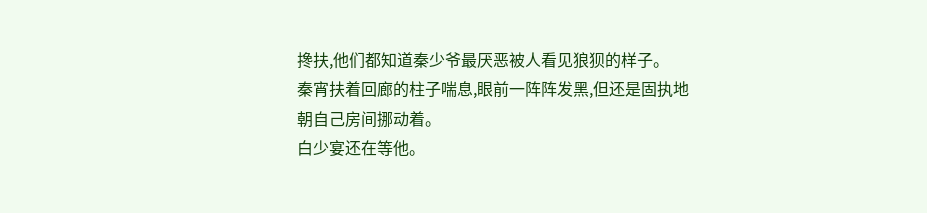搀扶,他们都知道秦少爷最厌恶被人看见狼狈的样子。
秦宵扶着回廊的柱子喘息,眼前一阵阵发黑,但还是固执地朝自己房间挪动着。
白少宴还在等他。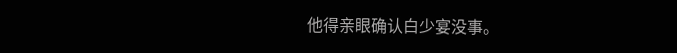他得亲眼确认白少宴没事。